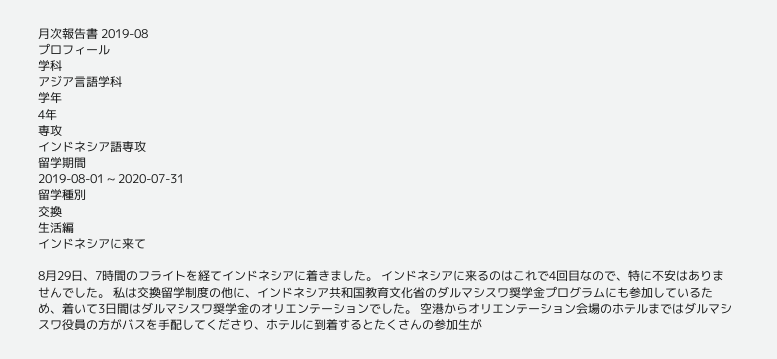月次報告書 2019-08
プロフィール
学科
アジア言語学科
学年
4年
専攻
インドネシア語専攻
留学期間
2019-08-01 ~ 2020-07-31
留学種別
交換
生活編
インドネシアに来て

8月29日、7時間のフライトを経てインドネシアに着きました。 インドネシアに来るのはこれで4回目なので、特に不安はありませんでした。 私は交換留学制度の他に、インドネシア共和国教育文化省のダルマシスワ奨学金プログラムにも参加しているため、着いて3日間はダルマシスワ奨学金のオリエンテーションでした。 空港からオリエンテーション会場のホテルまではダルマシスワ役員の方がバスを手配してくださり、ホテルに到着するとたくさんの参加生が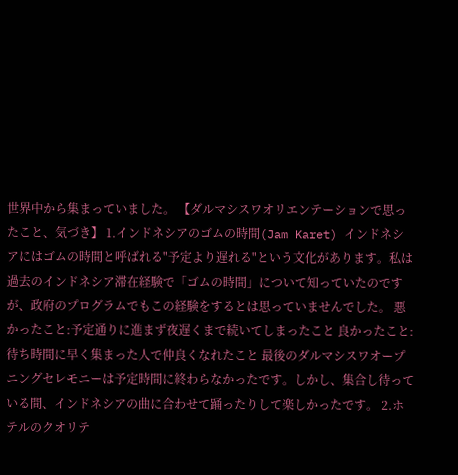世界中から集まっていました。 【ダルマシスワオリエンテーションで思ったこと、気づき】 1.インドネシアのゴムの時間(Jam Karet) インドネシアにはゴムの時間と呼ばれる"予定より遅れる"という文化があります。私は過去のインドネシア滞在経験で「ゴムの時間」について知っていたのですが、政府のプログラムでもこの経験をするとは思っていませんでした。 悪かったこと:予定通りに進まず夜遅くまで続いてしまったこと 良かったこと:待ち時間に早く集まった人で仲良くなれたこと 最後のダルマシスワオープニングセレモニーは予定時間に終わらなかったです。しかし、集合し待っている間、インドネシアの曲に合わせて踊ったりして楽しかったです。 2.ホテルのクオリテ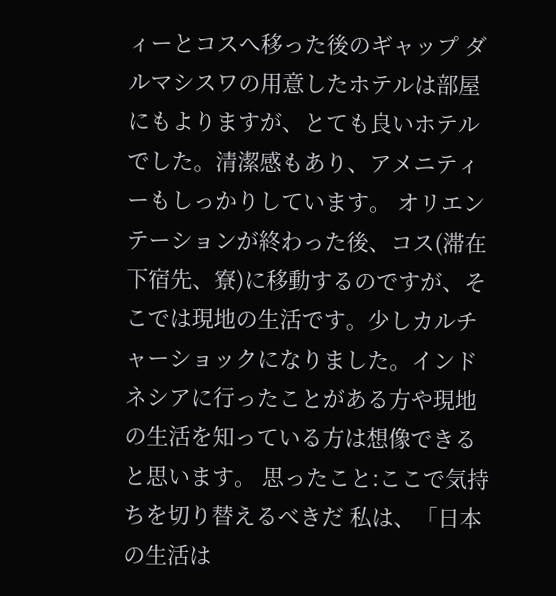ィーとコスへ移った後のギャップ ダルマシスワの用意したホテルは部屋にもよりますが、とても良いホテルでした。清潔感もあり、アメニティーもしっかりしています。 オリエンテーションが終わった後、コス(滞在下宿先、寮)に移動するのですが、そこでは現地の生活です。少しカルチャーショックになりました。インドネシアに行ったことがある方や現地の生活を知っている方は想像できると思います。 思ったこと:ここで気持ちを切り替えるべきだ 私は、「日本の生活は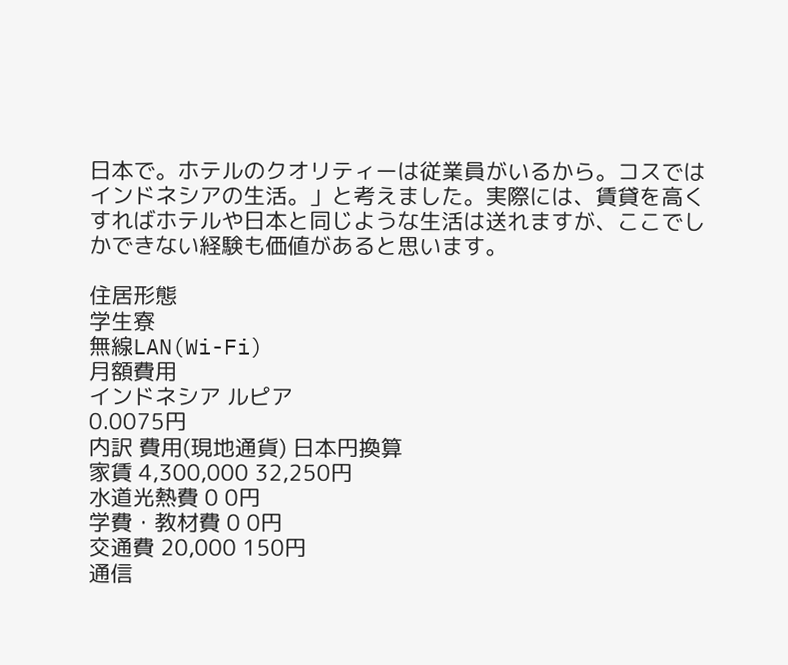日本で。ホテルのクオリティーは従業員がいるから。コスではインドネシアの生活。」と考えました。実際には、賃貸を高くすればホテルや日本と同じような生活は送れますが、ここでしかできない経験も価値があると思います。

住居形態
学生寮
無線LAN(Wi-Fi)
月額費用
インドネシア ルピア
0.0075円
内訳 費用(現地通貨) 日本円換算
家賃 4,300,000 32,250円
水道光熱費 0 0円
学費・教材費 0 0円
交通費 20,000 150円
通信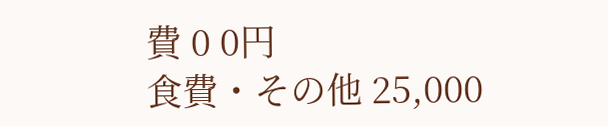費 0 0円
食費・その他 25,000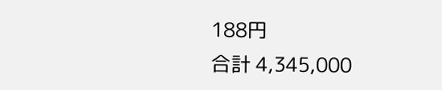188円
合計 4,345,000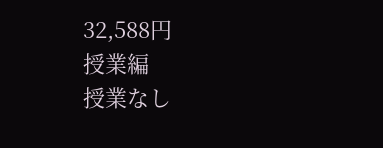32,588円
授業編
授業なし